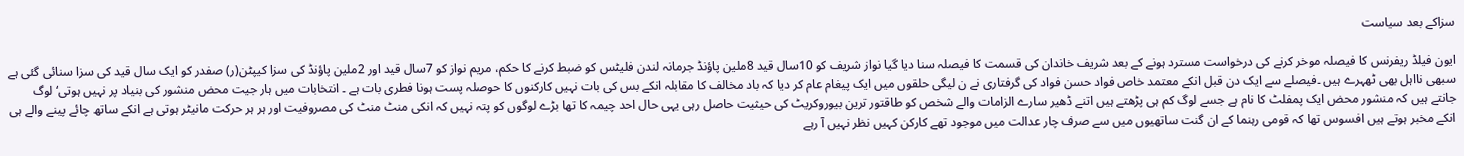سزاکے بعد سیاست

ایون فیلڈ ریفرنس کا فیصلہ موخر کرنے کی درخواست مسترد ہونے کے بعد شریف خاندان کی قسمت کا فیصلہ سنا دیا گیا نواز شریف کو 10سال قید 8ملین پاؤنڈ جرمانہ لندن فلیٹس کو ضبط کرنے کا حکم، مریم نواز کو 7سال قید اور 2ملین پاؤنڈ کی سزا کیپٹن(ر) صفدر کو ایک سال قید کی سزا سنائی گئی ہے سبھی نااہل بھی ٹھہرے ہیں ۔فیصلے سے ایک دن قبل انکے معتمد خاص فواد حسن فواد کی گرفتاری نے ن لیگی حلقوں میں ایک پیغام عام کر دیا کہ باد مخالف کا مقابلہ انکے بس کی بات نہیں کارکنوں کا حوصلہ پست ہونا فطری بات ہے ۔ انتخابات میں ہار جیت محض منشور کی بنیاد پر نہیں ہوتی‘ لوگ جانتے ہیں کہ منشور محض ایک پمفلٹ کا نام ہے جسے لوگ کم ہی پڑھتے ہیں اتنے ڈھیر سارے الزامات والے شخص کو طاقتور ترین بیوروکریٹ کی حیثیت حاصل رہی یہی حال احد چیمہ کا تھا بڑے لوگوں کو پتہ نہیں کہ انکی منٹ منٹ کی مصروفیت اور ہر ہر حرکت مانیٹر ہوتی ہے انکے ساتھ چائے پینے والے ہی انکے مخبر ہوتے ہیں افسوس تھا کہ قومی رہنما کے ان گنت ساتھیوں میں سے صرف چار عدالت میں موجود تھے کارکن کہیں نظر نہیں آ رہے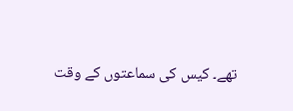تھے۔ کیس کی سماعتوں کے وقت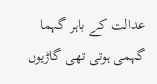عدالت کے باہر گہما گہمی ہوتی تھی گاڑیوں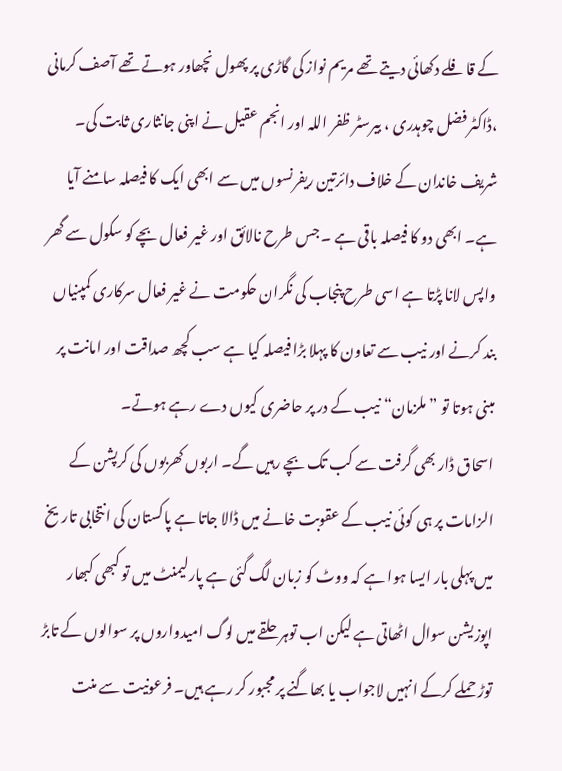کے قافلے دکھائی دیتے تھے مریم نواز کی گاڑی پر پھول نچھاور ہوتے تھے آصف کرمانی ،ڈاکٹر فضل چوہدری ، بیرسٹر ظفر اللہ اور انجم عقیل نے اپنی جانثاری ثابت کی۔ شریف خاندان کے خلاف دائرتین ریفرنسوں میں سے ابھی ایک کا فیصلہ سامنے آیا ہے۔ ابھی دو کا فیصلہ باقی ہے ۔ جس طرح نالائق اور غیر فعال بچے کو سکول سے گھر واپس لانا پڑتا ہے اسی طرح پنجاب کی نگران حکومت نے غیر فعال سرکاری کمپنیاں بند کرنے اور نیب سے تعاون کا پہلا بڑا فیصلہ کیا ہے سب کچھ صداقت اور امانت پر مبنی ہوتا تو ”ملزمان“ نیب کے در پر حاضری کیوں دے رہے ہوتے۔
اسحاق ڈار بھی گرفت سے کب تک بچے رہیں گے۔ اربوں کھربوں کی کرپشن کے الزامات پر ہی کوئی نیب کے عقوبت خانے میں ڈالا جاتا ہے پاکستان کی انتخابی تاریخ میں پہلی بار ایسا ہوا ہے کہ ووٹ کو زبان لگ گئی ہے پارلیمنٹ میں تو کبھی کبھار اپوزیشن سوال اٹھاتی ہے لیکن اب توہر حلقے میں لوگ امیدواروں پر سوالوں کے تابڑ توڑ حملے کرکے انہیں لاجواب یا بھاگنے پر مجبور کر رہے ہیں۔ فرعونیت سے منت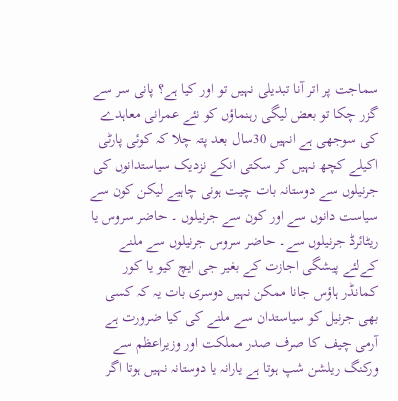سماجت پر اتر آنا تبدیلی نہیں تو اور کیا ہے؟ پانی سر سے گزر چکا تو بعض لیگی رہنماؤں کو نئے عمرانی معاہدے کی سوجھی ہے انہیں 30سال بعد پتہ چلا کہ کوئی پارٹی اکیلے کچھ نہیں کر سکتی انکے نزدیک سیاستدانوں کی جرنیلوں سے دوستانہ بات چیت ہونی چاہیے لیکن کون سے سیاست دانوں سے اور کون سے جرنیلوں ۔ حاضر سروس یا ریٹائرڈ جرنیلوں سے۔ حاضر سروس جرنیلوں سے ملنے کےلئے پیشگی اجازت کے بغیر جی ایچ کیو یا کور کمانڈر ہاؤس جانا ممکن نہیں دوسری بات یہ کہ کسی بھی جرنیل کو سیاستدان سے ملنے کی کیا ضرورت ہے آرمی چیف کا صرف صدر مملکت اور وزیراعظم سے ورکنگ ریلشن شپ ہوتا ہے یارانہ یا دوستانہ نہیں ہوتا اگر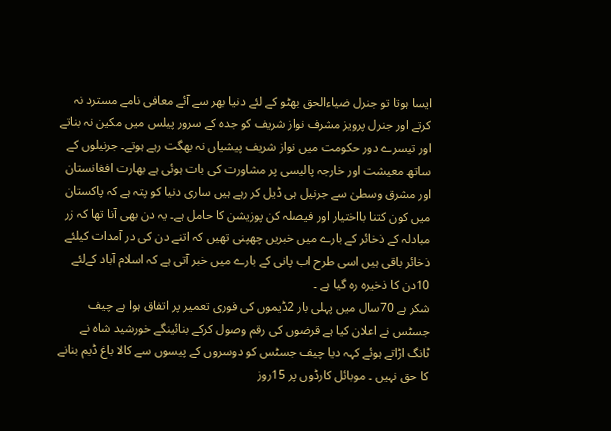ایسا ہوتا تو جنرل ضیاءالحق بھٹو کے لئے دنیا بھر سے آئے معافی نامے مسترد نہ کرتے اور جنرل پرویز مشرف نواز شریف کو جدہ کے سرور پیلس میں مکین نہ بناتے اور تیسرے دور حکومت میں نواز شریف پیشیاں نہ بھگت رہے ہوتے۔ جرنیلوں کے ساتھ معیشت اور خارجہ پالیسی پر مشاورت کی بات ہوئی ہے بھارت افغانستان اور مشرق وسطیٰ سے جرنیل ہی ڈیل کر رہے ہیں ساری دنیا کو پتہ ہے کہ پاکستان میں کون کتنا بااختیار اور فیصلہ کن پوزیشن کا حامل ہے۔ یہ دن بھی آنا تھا کہ زر مبادلہ کے ذخائر کے بارے میں خبریں چھپنی تھیں کہ اتنے دن کی در آمدات کیلئے ذخائر باقی ہیں اسی طرح اب پانی کے بارے میں خبر آتی ہے کہ اسلام آباد کےلئے 10دن کا ذخیرہ رہ گیا ہے ۔
شکر ہے 70سال میں پہلی بار 2ڈیموں کی فوری تعمیر پر اتفاق ہوا ہے چیف جسٹس نے اعلان کیا ہے قرضوں کی رقم وصول کرکے بنائینگے خورشید شاہ نے ٹانگ اڑاتے ہوئے کہہ دیا چیف جسٹس کو دوسروں کے پیسوں سے کالا باغ ڈیم بنانے کا حق نہیں ۔ موبائل کارڈوں پر 15روز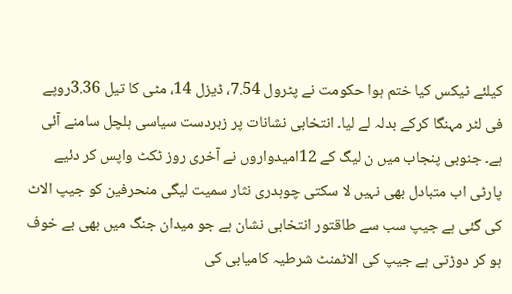کیلئے ٹیکس کیا ختم ہوا حکومت نے پٹرول 7.54، ڈیزل 14، مٹی کا تیل 3.36روپے فی لٹر مہنگا کرکے بدلہ لے لیا۔ انتخابی نشانات پر زبردست سیاسی ہلچل سامنے آئی ہے۔ جنوبی پنجاب میں ن لیگ کے 12امیدواروں نے آخری روز ٹکٹ واپس کر دئیے پارٹی اب متبادل بھی نہیں لا سکتی چوہدری نثار سمیت لیگی منحرفین کو جیپ الاٹ کی گئی ہے جیپ سب سے طاقتور انتخابی نشان ہے جو میدان جنگ میں بھی بے خوف ہو کر دوڑتی ہے جیپ کی الاٹمنٹ شرطیہ کامیابی کی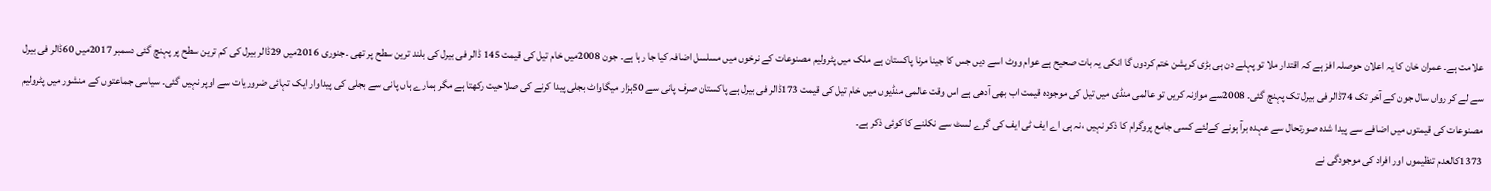علامت ہے۔ عمران خان کا یہ اعلان حوصلہ افز ہے کہ اقتدار ملا تو پہلے دن ہی بڑی کرپشن ختم کردوں گا انکی یہ بات صحیح ہے عوام ووٹ اسے دیں جس کا جینا مرنا پاکستان ہے ملک میں پٹرولیم مصنوعات کے نرخوں میں مسلسل اضافہ کیا جا رہا ہے۔ جون 2008میں خام تیل کی قیمت 145 ڈالر فی بیرل کی بلند ترین سطح پر تھی ۔جنوری 2016میں 29ڈالر بیرل کی کم ترین سطح پر پہنچ گئی دسمبر 2017میں 60ڈالر فی بیرل سے لے کر رواں سال جون کے آخر تک 74ڈالر فی بیرل تک پہنچ گئی۔ 2008سے موازنہ کریں تو عالمی منڈی میں تیل کی موجودہ قیمت اب بھی آدھی ہے اس وقت عالمی منڈیوں میں خام تیل کی قیمت 173ڈالر فی بیرل ہے پاکستان صرف پانی سے 50ہزار میگاواٹ بجلی پیدا کرنے کی صلاحیت رکھتا ہے مگر ہمارے ہاں پانی سے بجلی کی پیداوار ایک تہائی ضروریات سے اوپر نہیں گئی۔ سیاسی جماعتوں کے منشور میں پٹرولیم مصنوعات کی قیمتوں میں اضافے سے پیدا شدہ صورتحال سے عہدہ برآ ہونے کےلئے کسی جامع پروگرام کا ذکر نہیں ،نہ ہی اے ایف ٹی ایف کی گرے لسٹ سے نکلنے کا کوئی ذکر ہے۔
1373کالعدم تنظیموں اور افراد کی موجودگی نے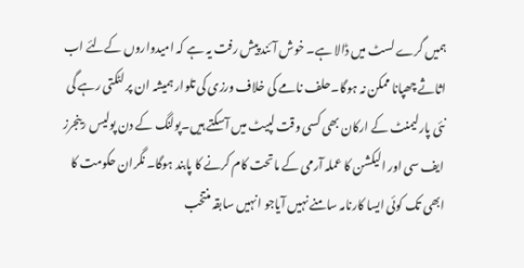ہمیں گرے لسٹ میں ڈالا ہے۔ خوش آئند پیش رفت یہ ہے کہ امیدواروں کےلئے اب اثاثے چھپانا ممکن نہ ہوگا۔حلف نامے کی خلاف ورزی کی تلوار ہمیشہ ان پر لٹکتی رہے گی نئی پارلیمنٹ کے ارکان بھی کسی وقت لپیٹ میں آسکتے ہیں۔پولنگ کے دن پولیس رینجرز ایف سی اور الیکشن کا عملہ آرمی کے ماتحت کام کرنے کا پابند ہوگا۔ نگران حکومت کا ابھی تک کوئی ایسا کارنامہ سامنے نہیں آیاجو انہیں سابقہ منتخب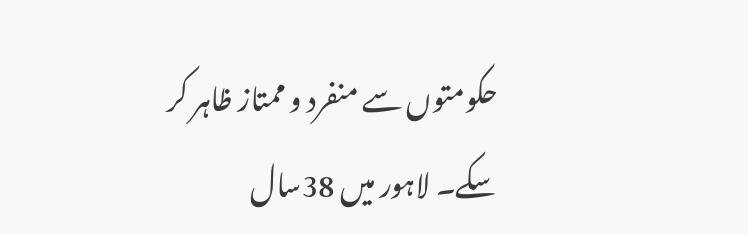حکومتوں سے منفرد و ممتاز ظاہر کر سکے۔ لاہور میں 38سال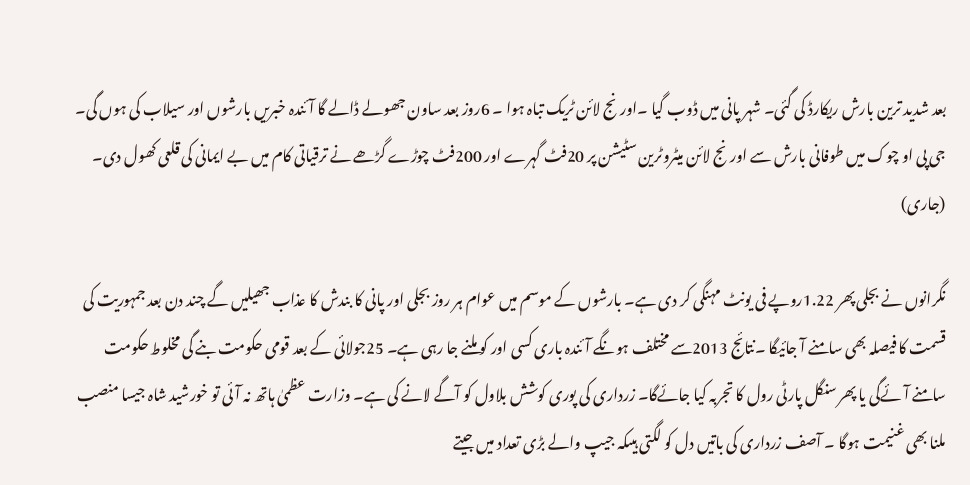بعد شدید ترین بارش ریکارڈ کی گئی۔ شہر پانی میں ڈوب گیا ۔اورنج لائن ٹریک تباہ ہوا ۔ 6روز بعد ساون جھولے ڈالے گا آئندہ خبریں بارشوں اور سیلاب کی ہوں گی۔ جی پی او چوک میں طوفانی بارش سے اورنج لائن میٹروٹرین سٹیشن پر 20فٹ گہرے اور 200فٹ چوڑے گڑھے نے ترقیاتی کام میں بے ایمانی کی قلعی کھول دی۔ (جاری)

نگرانوں نے بجلی پھر 1.22روپے فی یونٹ مہنگی کر دی ہے۔ بارشوں کے موسم میں عوام ہر روز بجلی اور پانی کا بندش کا عذاب جھیلیں گے چند دن بعد جمہوریت کی قسمت کا فیصلہ بھی سامنے آ جائیگا ۔نتائج 2013سے مختلف ہونگے آئندہ باری کسی اور کو ملنے جا رہی ہے۔ 25جولائی کے بعد قومی حکومت بنے گی مخلوط حکومت سامنے آئےگی یا پھر سنگل پارٹی رول کا تجربہ کیا جائےگا۔ زرداری کی پوری کوشش بلاول کو آگے لانے کی ہے۔ وزارت عظمیٰ ہاتھ نہ آئی تو خورشید شاہ جیسا منصب ملنا بھی غنیمت ہوگا ۔ آصف زرداری کی باتیں دل کو لگتی ہیںکہ جیپ والے بڑی تعداد میں جیتے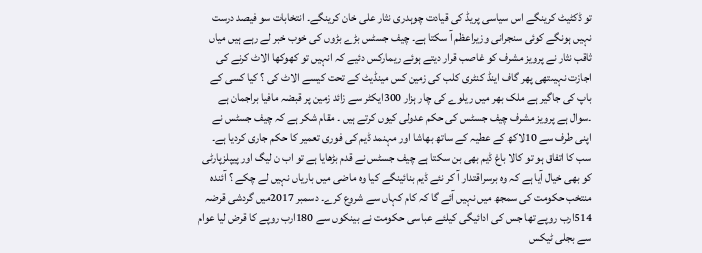تو ڈکٹیٹ کرینگے اس سیاسی پریڈ کی قیادت چوہدری نثار علی خان کرینگے۔ انتخابات سو فیصد درست نہیں ہونگے کوئی سنجرانی وزیراعظم آ سکتا ہے۔ چیف جسٹس بڑے بڑوں کی خوب خبر لے رہے ہیں میاں ثاقب نثار نے پرویز مشرف کو غاصب قرار دیتے ہوئے ریمارکس دئیے کہ انہیں تو کھوکھا الاٹ کرنے کی اجازت نہیںتھی پھر گاف اینڈ کنٹری کلب کی زمین کس مینڈیٹ کے تحت کیسے الاٹ کی ؟ کیا کسی کے باپ کی جاگیر ہے ملک بھر میں ریلوے کی چار ہزار 300ایکٹر سے زائد زمین پر قبضہ مافیا براجمان ہے ۔سوال ہے پرویز مشرف چیف جسٹس کی حکم عدولی کیوں کرتے ہیں ۔ مقام شکر ہے کہ چیف جسٹس نے اپنی طرف سے 10لاکھ کے عطیہ کے ساتھ بھاشا اور مہنمد ڈیم کی فوری تعمیر کا حکم جاری کردیا ہے۔ سب کا اتفاق ہو تو کالا باغ ڈیم بھی بن سکتا ہے چیف جسٹس نے قدم بڑھایا ہے تو اب ن لیگ اور پیپلزپارٹی کو بھی خیال آیا ہے کہ وہ برسراقتدار آ کر نئے ڈیم بنائینگے کیا وہ ماضی میں باریاں نہیں لے چکے ؟ آئندہ منتخب حکومت کی سمجھ میں نہیں آئے گا کہ کام کہاں سے شروع کرے۔ دسمبر 2017میں گردشی قرضہ 514ارب روپے تھا جس کی ادائیگی کیلئے عباسی حکومت نے بینکوں سے 180ارب روپے کا قرض لیا عوام سے بجلی ٹیکس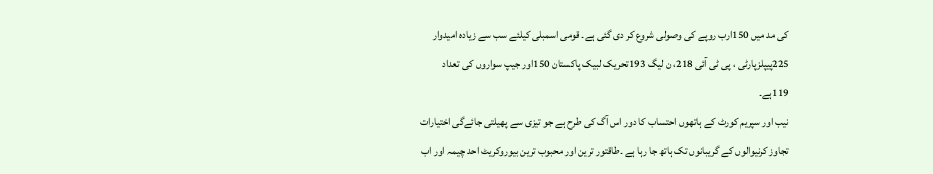کی مد میں 150ارب روپے کی وصولی شروع کر دی گئی ہے۔ قومی اسمبلی کیلئے سب سے زیادہ امیدوار 225پیپلزپارٹی ، پی ٹی آئی 218، ن لیگ 193تحریک لبیک پاکستان 150اور جیپ سواروں کی تعداد 119ہے۔
نیب اور سپریم کورٹ کے ہاتھوں احتساب کا دور اس آگ کی طرح ہے جو تیزی سے پھیلتی جائےگی اختیارات تجاوز کرنیوالوں کے گریبانوں تک ہاتھ جا رہا ہے ۔طاقتور ترین اور محبوب ترین بیوروکریٹ احد چیمہ اور اب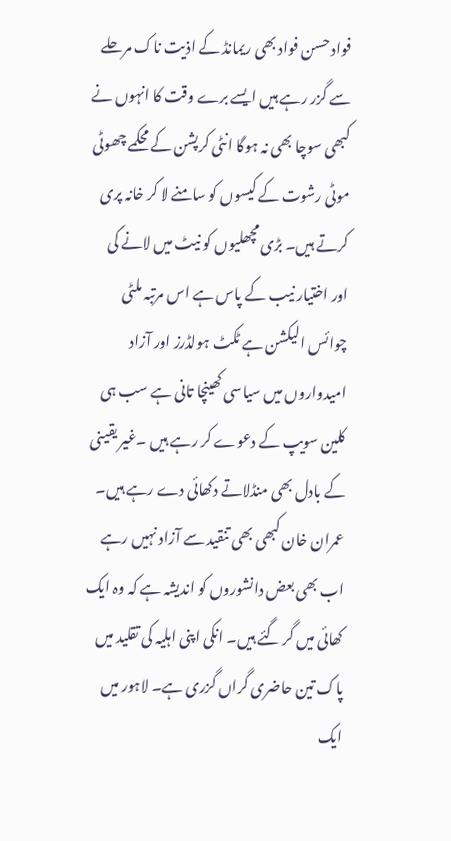فواد حسن فواد بھی ریمانڈ کے اذیت ناک مرحلے سے گزر رہے ہیں ایسے برے وقت کا انہوں نے کبھی سوچا بھی نہ ہوگا انٹی کرپشن کے محکمے چھوٹی موٹی رشوت کے کیسوں کو سامنے لا کر خانہ پری کرتے ہیں۔ بڑی مچھلیوں کو نیٹ میں لانے کی اور اختیار نیب کے پاس ہے اس مرتبہ ملٹی چوائس الیکشن ہے ٹکٹ ہولڈرز اور آزاد امیدواروں میں سیاسی کھینچا تانی ہے سب ہی کلین سویپ کے دعوے کر رہے ہیں ۔غیر یقینی کے بادل بھی منڈلاتے دکھائی دے رہے ہیں۔ عمران خان کبھی بھی تنقید سے آزاد نہیں رہے اب بھی بعض دانشوروں کو اندیشہ ہے کہ وہ ایک کھائی میں گر گئے ہیں۔ انکی اپنی اہلیہ کی تقلید میں پاک تین حاضری گراں گزری ہے۔ لاہور میں ایک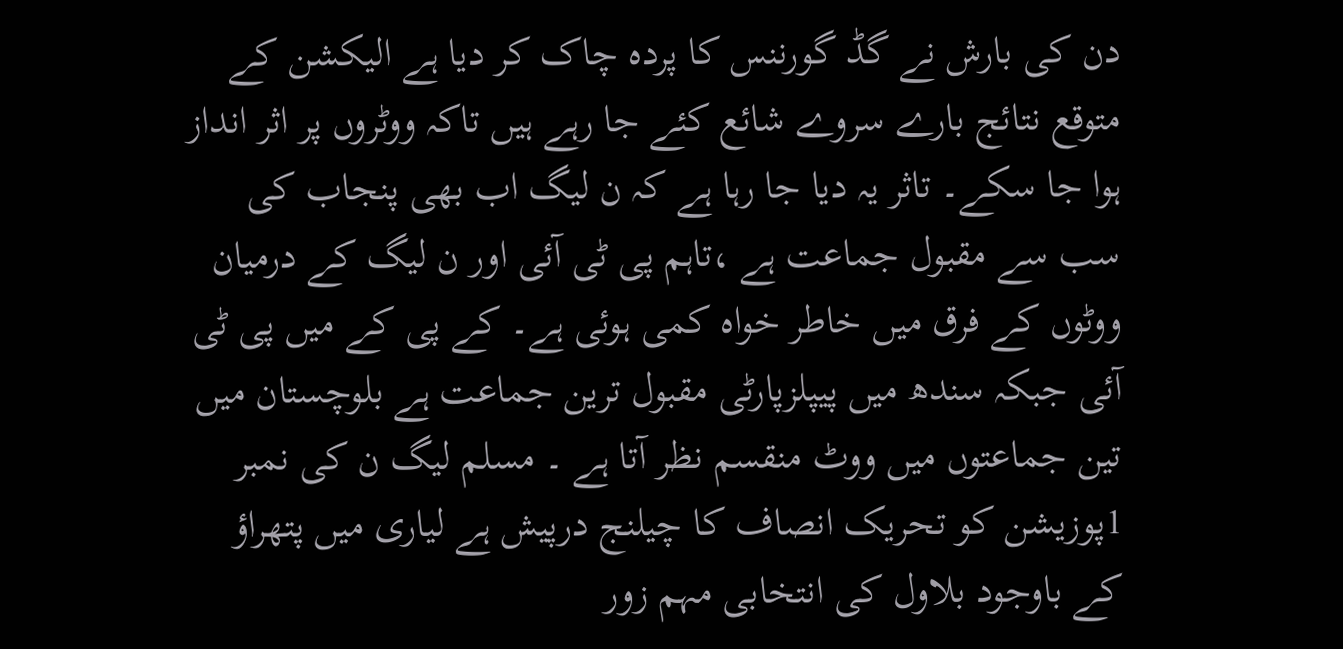دن کی بارش نے گڈ گورننس کا پردہ چاک کر دیا ہے الیکشن کے متوقع نتائج بارے سروے شائع کئے جا رہے ہیں تاکہ ووٹروں پر اثر انداز ہوا جا سکے۔ تاثر یہ دیا جا رہا ہے کہ ن لیگ اب بھی پنجاب کی سب سے مقبول جماعت ہے ،تاہم پی ٹی آئی اور ن لیگ کے درمیان ووٹوں کے فرق میں خاطر خواہ کمی ہوئی ہے۔ کے پی کے میں پی ٹی آئی جبکہ سندھ میں پیپلزپارٹی مقبول ترین جماعت ہے بلوچستان میں تین جماعتوں میں ووٹ منقسم نظر آتا ہے ۔ مسلم لیگ ن کی نمبر 1پوزیشن کو تحریک انصاف کا چیلنج درپیش ہے لیاری میں پتھراؤ کے باوجود بلاول کی انتخابی مہم زور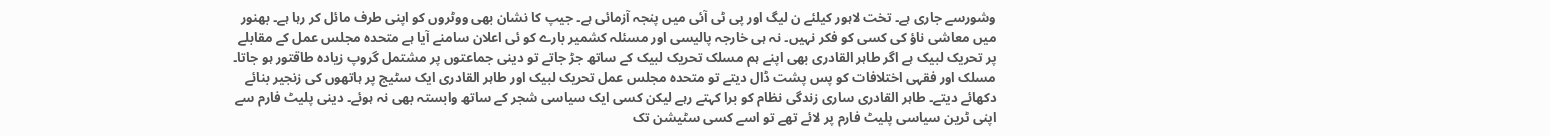وشورسے جاری ہے۔ تخت لاہور کیلئے ن لیگ اور پی ٹی آئی میں پنجہ آزمائی ہے۔ جیپ کا نشان بھی ووٹروں کو اپنی طرف مائل کر رہا ہے۔ بھنور میں معاشی ناؤ کی کسی کو فکر نہیں۔ نہ ہی خارجہ پالیسی اور مسئلہ کشمیر بارے کو ئی اعلان سامنے آیا ہے متحدہ مجلس عمل کے مقابلے پر تحریک لبیک ہے اگر طاہر القادری بھی اپنے ہم مسلک تحریک لبیک کے ساتھ جڑ جاتے تو دینی جماعتوں پر مشتمل گروپ زیادہ طاقتور ہو جاتا۔ مسلک اور فقہی اختلافات کو پس پشت ڈال دیتے تو متحدہ مجلس عمل تحریک لبیک اور طاہر القادری ایک سٹیج پر ہاتھوں کی زنجیر بنائے دکھائے دیتے۔ طاہر القادری ساری زندگی نظام کو برا کہتے رہے لیکن کسی ایک سیاسی شجر کے ساتھ وابستہ بھی نہ ہوئے۔ دینی پلیٹ فارم سے اپنی ٹرین سیاسی پلیٹ فارم پر لائے تھے تو اسے کسی سٹیشن تک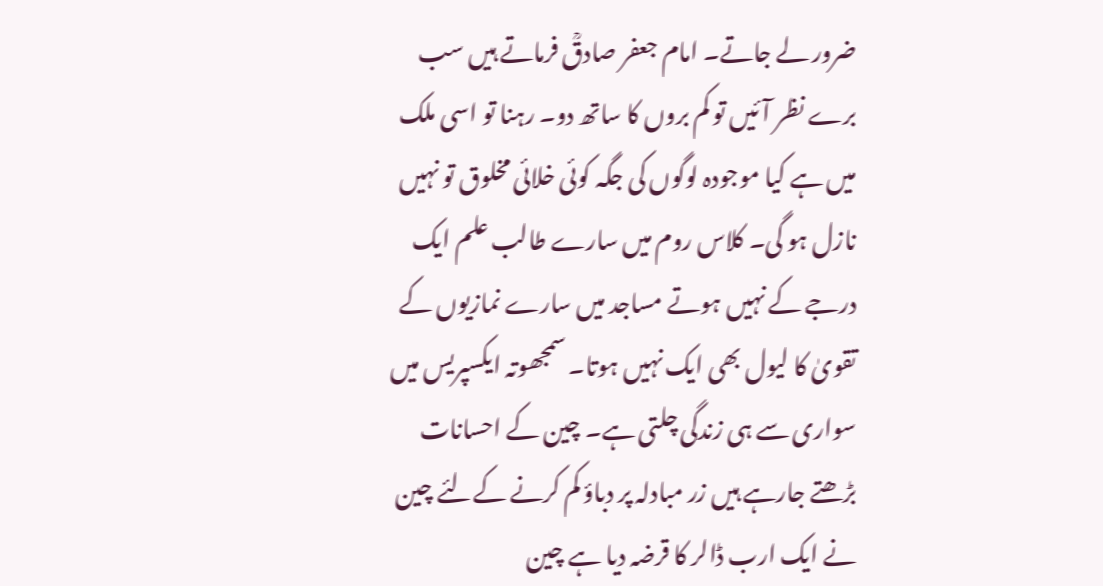ضرور لے جاتے۔ امام جعفر صادقؒ فرماتے ہیں سب برے نظر آئیں تو کم بروں کا ساتھ دو۔ رہنا تو اسی ملک میں ہے کیا موجودہ لوگوں کی جگہ کوئی خلائی مخلوق تو نہیں نازل ہو گی۔ کلاس روم میں سارے طالب علم ایک درجے کے نہیں ہوتے مساجد میں سارے نمازیوں کے تقویٰ کا لیول بھی ایک نہیں ہوتا۔ سمجھوتہ ایکسپریس میں سواری سے ہی زندگی چلتی ہے۔ چین کے احسانات بڑھتے جارہے ہیں زر مبادلہ پر دباؤ کم کرنے کےلئے چین نے ایک ارب ڈالر کا قرضہ دیا ہے چین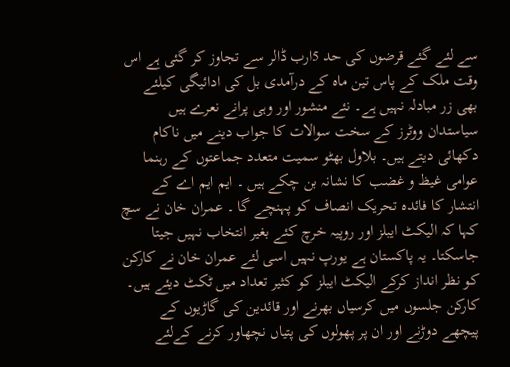سے لئے گئے قرضوں کی حد 5ارب ڈالر سے تجاوز کر گئی ہے اس وقت ملک کے پاس تین ماہ کے درآمدی بل کی ادائیگی کیلئے بھی زر مبادلہ نہیں ہے۔ نئے منشور اور وہی پرانے نعرے ہیں سیاستدان ووٹرز کے سخت سوالات کا جواب دینے میں ناکام دکھائی دیتے ہیں۔ بلاول بھٹو سمیت متعدد جماعتوں کے رہنما عوامی غیظ و غضب کا نشانہ بن چکے ہیں ۔ ایم ایم اے کے انتشار کا فائدہ تحریک انصاف کو پہنچے گا ۔ عمران خان نے سچ کہا کہ الیکٹ ایبلز اور روپیہ خرچ کئے بغیر انتخاب نہیں جیتا جاسکتا۔ یہ پاکستان ہے یورپ نہیں اسی لئے عمران خان نے کارکن کو نظر انداز کرکے الیکٹ ایبلز کو کثیر تعداد میں ٹکٹ دیئے ہیں۔ کارکن جلسوں میں کرسیاں بھرنے اور قائدین کی گاڑیوں کے پیچھے دوڑنے اور ان پر پھولوں کی پتیاں نچھاور کرنے کےلئے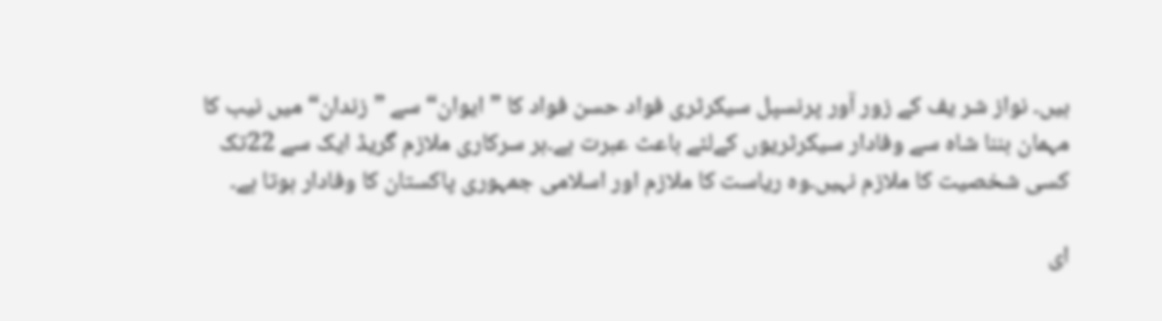ہیں۔ نواز شر یف کے زور آور پرنسپل سیکرٹری فواد حسن فواد کا ”ایوان“ سے ”زندان“ میں نیب کا مہمان بننا شاہ سے وفادار سیکرٹریوں کےلئے باعث عبرت ہے۔ہر سرکاری ملازم گریڈ ایک سے 22تک کسی شخصیت کا ملازم نہیں۔وہ ریاست کا ملازم اور اسلامی جمہوری پاکستان کا وفادار ہوتا ہے۔

ای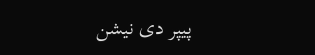پیپر دی نیشن